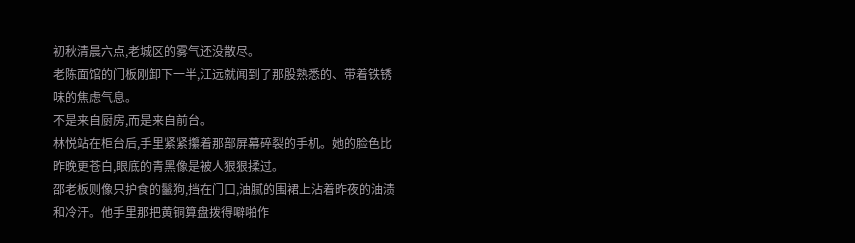初秋清晨六点,老城区的雾气还没散尽。
老陈面馆的门板刚卸下一半,江远就闻到了那股熟悉的、带着铁锈味的焦虑气息。
不是来自厨房,而是来自前台。
林悦站在柜台后,手里紧紧攥着那部屏幕碎裂的手机。她的脸色比昨晚更苍白,眼底的青黑像是被人狠狠揉过。
邵老板则像只护食的鬣狗,挡在门口,油腻的围裙上沾着昨夜的油渍和冷汗。他手里那把黄铜算盘拨得噼啪作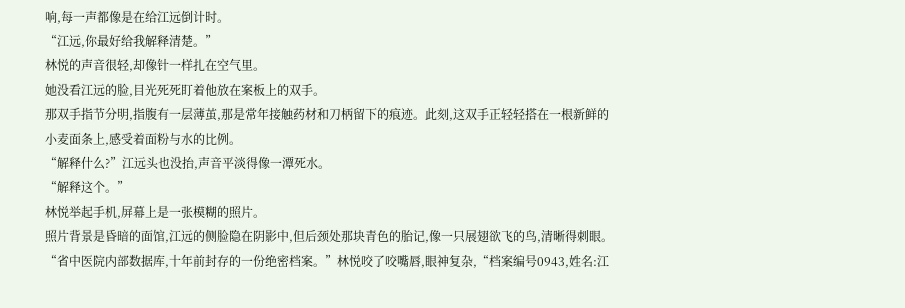响,每一声都像是在给江远倒计时。
“江远,你最好给我解释清楚。”
林悦的声音很轻,却像针一样扎在空气里。
她没看江远的脸,目光死死盯着他放在案板上的双手。
那双手指节分明,指腹有一层薄茧,那是常年接触药材和刀柄留下的痕迹。此刻,这双手正轻轻搭在一根新鲜的小麦面条上,感受着面粉与水的比例。
“解释什么?”江远头也没抬,声音平淡得像一潭死水。
“解释这个。”
林悦举起手机,屏幕上是一张模糊的照片。
照片背景是昏暗的面馆,江远的侧脸隐在阴影中,但后颈处那块青色的胎记,像一只展翅欲飞的鸟,清晰得刺眼。
“省中医院内部数据库,十年前封存的一份绝密档案。”林悦咬了咬嘴唇,眼神复杂,“档案编号0943,姓名:江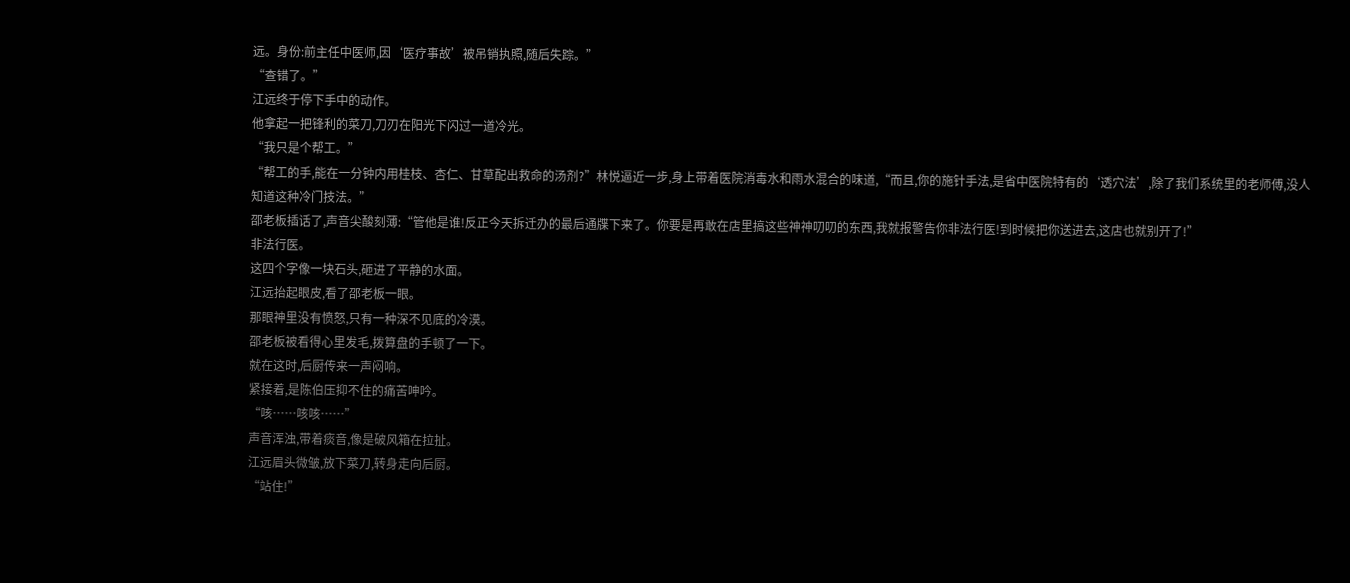远。身份:前主任中医师,因‘医疗事故’被吊销执照,随后失踪。”
“查错了。”
江远终于停下手中的动作。
他拿起一把锋利的菜刀,刀刃在阳光下闪过一道冷光。
“我只是个帮工。”
“帮工的手,能在一分钟内用桂枝、杏仁、甘草配出救命的汤剂?”林悦逼近一步,身上带着医院消毒水和雨水混合的味道,“而且,你的施针手法,是省中医院特有的‘透穴法’,除了我们系统里的老师傅,没人知道这种冷门技法。”
邵老板插话了,声音尖酸刻薄:“管他是谁!反正今天拆迁办的最后通牒下来了。你要是再敢在店里搞这些神神叨叨的东西,我就报警告你非法行医!到时候把你送进去,这店也就别开了!”
非法行医。
这四个字像一块石头,砸进了平静的水面。
江远抬起眼皮,看了邵老板一眼。
那眼神里没有愤怒,只有一种深不见底的冷漠。
邵老板被看得心里发毛,拨算盘的手顿了一下。
就在这时,后厨传来一声闷响。
紧接着,是陈伯压抑不住的痛苦呻吟。
“咳……咳咳……”
声音浑浊,带着痰音,像是破风箱在拉扯。
江远眉头微皱,放下菜刀,转身走向后厨。
“站住!”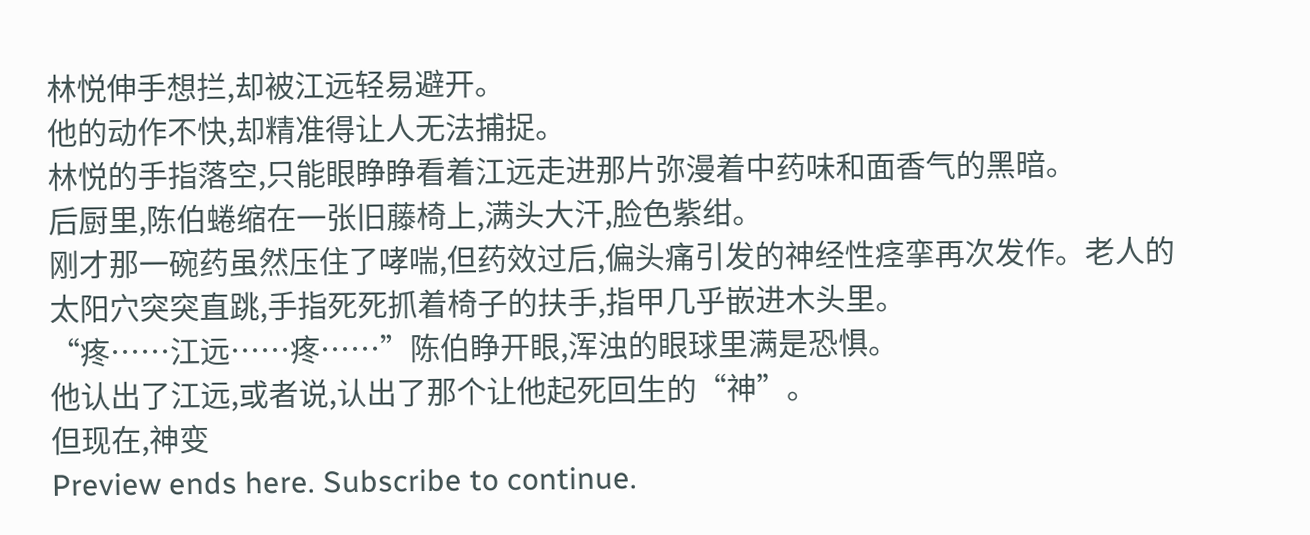林悦伸手想拦,却被江远轻易避开。
他的动作不快,却精准得让人无法捕捉。
林悦的手指落空,只能眼睁睁看着江远走进那片弥漫着中药味和面香气的黑暗。
后厨里,陈伯蜷缩在一张旧藤椅上,满头大汗,脸色紫绀。
刚才那一碗药虽然压住了哮喘,但药效过后,偏头痛引发的神经性痉挛再次发作。老人的太阳穴突突直跳,手指死死抓着椅子的扶手,指甲几乎嵌进木头里。
“疼……江远……疼……”陈伯睁开眼,浑浊的眼球里满是恐惧。
他认出了江远,或者说,认出了那个让他起死回生的“神”。
但现在,神变
Preview ends here. Subscribe to continue.